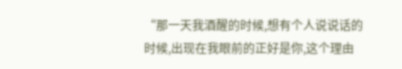“那一天我酒醒的时候,想有个人说说话的时候,出现在我眼前的正好是你,这个理由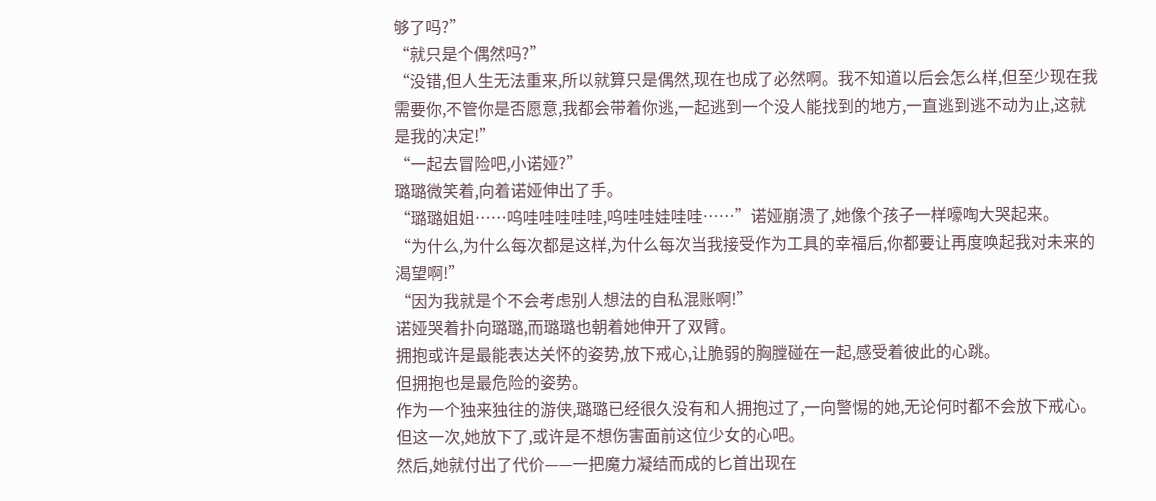够了吗?”
“就只是个偶然吗?”
“没错,但人生无法重来,所以就算只是偶然,现在也成了必然啊。我不知道以后会怎么样,但至少现在我需要你,不管你是否愿意,我都会带着你逃,一起逃到一个没人能找到的地方,一直逃到逃不动为止,这就是我的决定!”
“一起去冒险吧,小诺娅?”
璐璐微笑着,向着诺娅伸出了手。
“璐璐姐姐……呜哇哇哇哇哇,呜哇哇娃哇哇……”诺娅崩溃了,她像个孩子一样嚎啕大哭起来。
“为什么,为什么每次都是这样,为什么每次当我接受作为工具的幸福后,你都要让再度唤起我对未来的渴望啊!”
“因为我就是个不会考虑别人想法的自私混账啊!”
诺娅哭着扑向璐璐,而璐璐也朝着她伸开了双臂。
拥抱或许是最能表达关怀的姿势,放下戒心,让脆弱的胸膛碰在一起,感受着彼此的心跳。
但拥抱也是最危险的姿势。
作为一个独来独往的游侠,璐璐已经很久没有和人拥抱过了,一向警惕的她,无论何时都不会放下戒心。
但这一次,她放下了,或许是不想伤害面前这位少女的心吧。
然后,她就付出了代价——一把魔力凝结而成的匕首出现在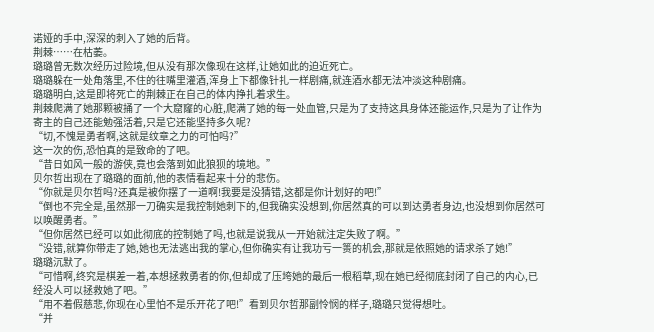诺娅的手中,深深的刺入了她的后背。
荆棘……在枯萎。
璐璐曾无数次经历过险境,但从没有那次像现在这样,让她如此的迫近死亡。
璐璐躲在一处角落里,不住的往嘴里灌酒,浑身上下都像针扎一样剧痛,就连酒水都无法冲淡这种剧痛。
璐璐明白,这是即将死亡的荆棘正在自己的体内挣扎着求生。
荆棘爬满了她那颗被捅了一个大窟窿的心脏,爬满了她的每一处血管,只是为了支持这具身体还能运作,只是为了让作为寄主的自己还能勉强活着,只是它还能坚持多久呢?
“切,不愧是勇者啊,这就是纹章之力的可怕吗?”
这一次的伤,恐怕真的是致命的了吧。
“昔日如风一般的游侠,竟也会落到如此狼狈的境地。”
贝尔哲出现在了璐璐的面前,他的表情看起来十分的悲伤。
“你就是贝尔哲吗?还真是被你摆了一道啊!我要是没猜错,这都是你计划好的吧!”
“倒也不完全是,虽然那一刀确实是我控制她刺下的,但我确实没想到,你居然真的可以到达勇者身边,也没想到你居然可以唤醒勇者。”
“但你居然已经可以如此彻底的控制她了吗,也就是说我从一开始就注定失败了啊。”
“没错,就算你带走了她,她也无法逃出我的掌心,但你确实有让我功亏一篑的机会,那就是依照她的请求杀了她!”
璐璐沉默了。
“可惜啊,终究是棋差一着,本想拯救勇者的你,但却成了压垮她的最后一根稻草,现在她已经彻底封闭了自己的内心,已经没人可以拯救她了吧。”
“用不着假慈悲,你现在心里怕不是乐开花了吧!”看到贝尔哲那副怜悯的样子,璐璐只觉得想吐。
“并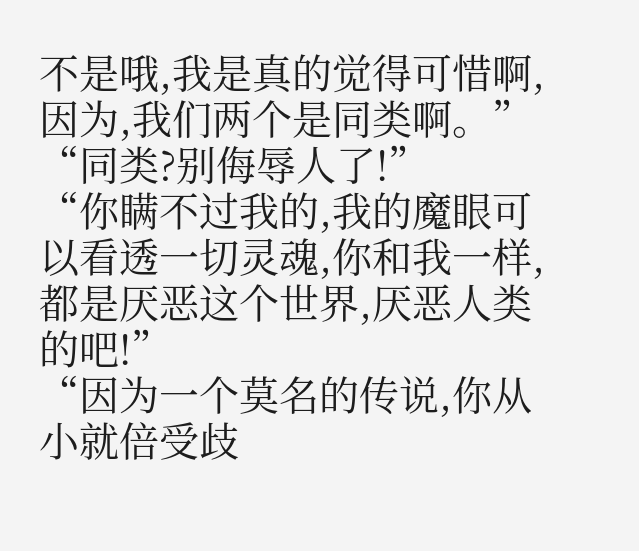不是哦,我是真的觉得可惜啊,因为,我们两个是同类啊。”
“同类?别侮辱人了!”
“你瞒不过我的,我的魔眼可以看透一切灵魂,你和我一样,都是厌恶这个世界,厌恶人类的吧!”
“因为一个莫名的传说,你从小就倍受歧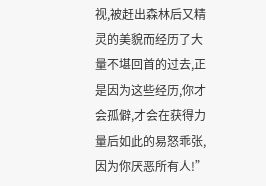视,被赶出森林后又精灵的美貌而经历了大量不堪回首的过去,正是因为这些经历,你才会孤僻,才会在获得力量后如此的易怒乖张,因为你厌恶所有人!”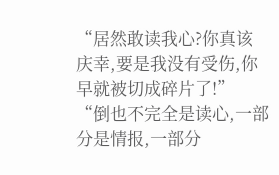“居然敢读我心?你真该庆幸,要是我没有受伤,你早就被切成碎片了!”
“倒也不完全是读心,一部分是情报,一部分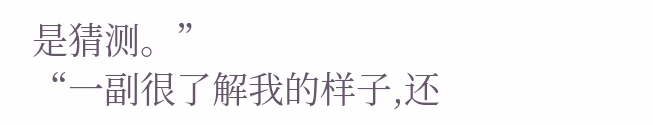是猜测。”
“一副很了解我的样子,还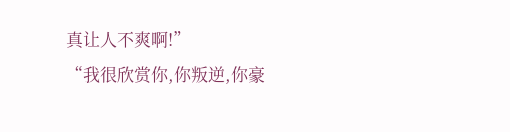真让人不爽啊!”
“我很欣赏你,你叛逆,你豪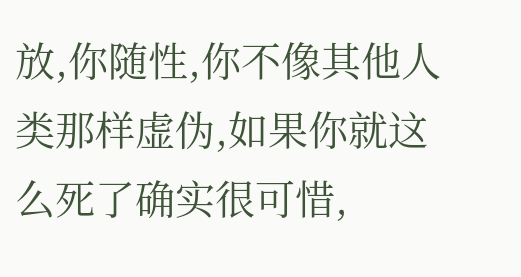放,你随性,你不像其他人类那样虚伪,如果你就这么死了确实很可惜,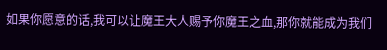如果你愿意的话,我可以让魔王大人赐予你魔王之血,那你就能成为我们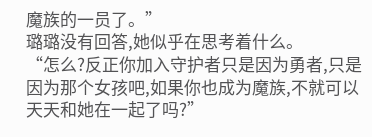魔族的一员了。”
璐璐没有回答,她似乎在思考着什么。
“怎么?反正你加入守护者只是因为勇者,只是因为那个女孩吧,如果你也成为魔族,不就可以天天和她在一起了吗?”